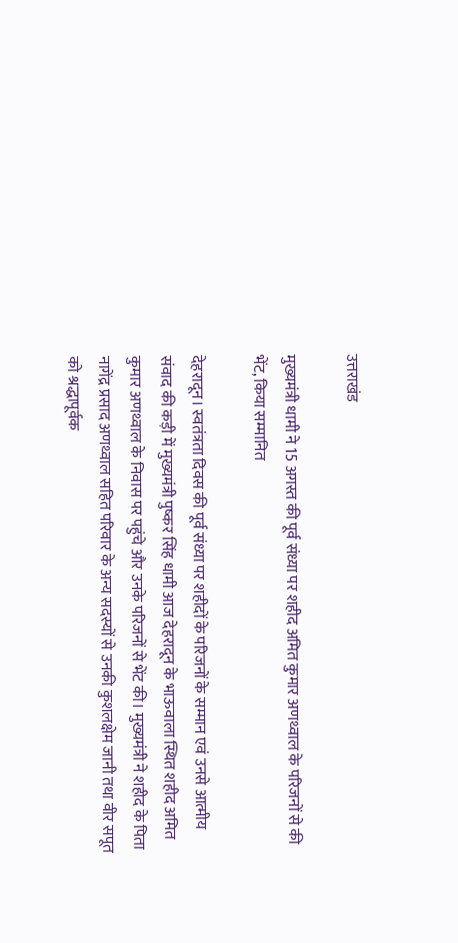उत्तराखंड

मुख्यमंत्री धामी ने 15 अगस्त की पूर्व संध्या पर शहीद अमित कुमार अणथ्वाल के परिजनों से की भेंट, किया सम्मानित

देहरादून। स्वतंत्रता दिवस की पूर्व संध्या पर शहीदों के परिजनों के सम्मान एवं उनसे आत्मीय संवाद की कड़ी में मुख्यमंत्री पुष्कर सिंह धामी आज देहरादून के भाऊवाला स्थित शहीद अमित कुमार अणथ्वाल के निवास पर पहुंचे और उनके परिजनों से भेंट की। मुख्यमंत्री ने शहीद के पिता नागेंद्र प्रसाद अणथ्वाल सहित परिवार के अन्य सदस्यों से उनकी कुशलक्षेम जानी तथा वीर सपूत को श्रद्धापूर्वक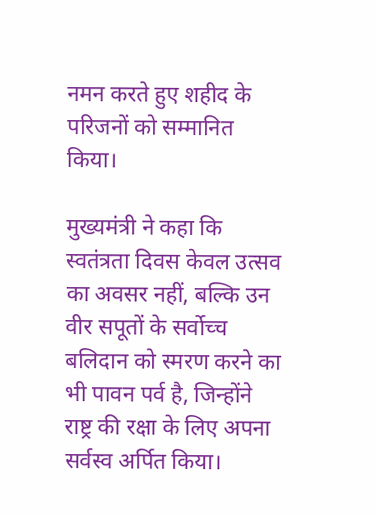नमन करते हुए शहीद के परिजनों को सम्मानित किया।

मुख्यमंत्री ने कहा कि स्वतंत्रता दिवस केवल उत्सव का अवसर नहीं, बल्कि उन वीर सपूतों के सर्वोच्च बलिदान को स्मरण करने का भी पावन पर्व है, जिन्होंने राष्ट्र की रक्षा के लिए अपना सर्वस्व अर्पित किया।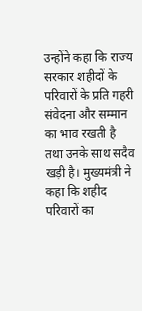उन्होंने कहा कि राज्य सरकार शहीदों के परिवारों के प्रति गहरी संवेदना और सम्मान का भाव रखती है तथा उनके साथ सदैव खड़ी है। मुख्यमंत्री ने कहा कि शहीद परिवारों का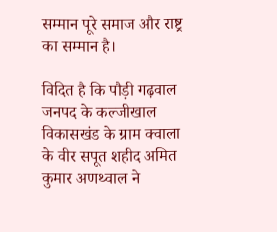सम्मान पूरे समाज और राष्ट्र का सम्मान है।

विदित है कि पौड़ी गढ़वाल जनपद के कल्जीखाल विकासखंड के ग्राम क्वाला के वीर सपूत शहीद अमित कुमार अणथ्वाल ने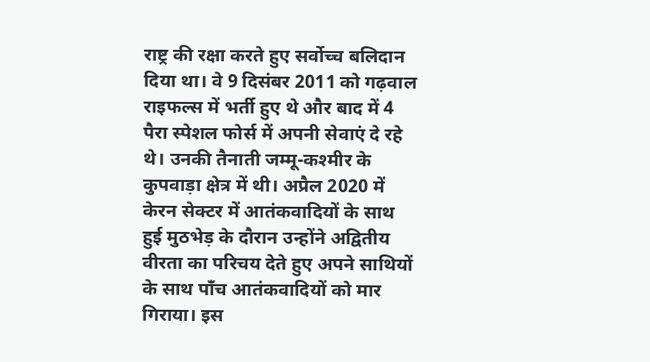राष्ट्र की रक्षा करते हुए सर्वोच्च बलिदान दिया था। वे 9 दिसंबर 2011 को गढ़वाल राइफल्स में भर्ती हुए थे और बाद में 4 पैरा स्पेशल फोर्स में अपनी सेवाएं दे रहे थे। उनकी तैनाती जम्मू-कश्मीर के कुपवाड़ा क्षेत्र में थी। अप्रैल 2020 में केरन सेक्टर में आतंकवादियों के साथ हुई मुठभेड़ के दौरान उन्होंने अद्वितीय वीरता का परिचय देते हुए अपने साथियों के साथ पाँच आतंकवादियों को मार गिराया। इस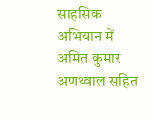साहसिक अभियान में अमित कुमार अणथ्वाल सहित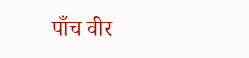पाँच वीर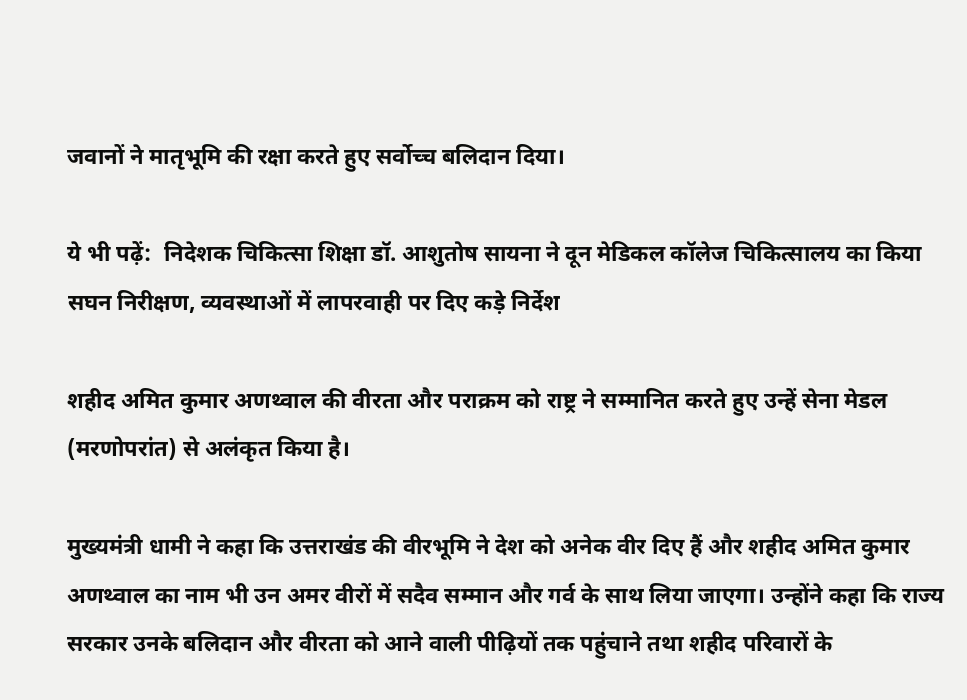जवानों ने मातृभूमि की रक्षा करते हुए सर्वोच्च बलिदान दिया।

ये भी पढ़ें:  निदेशक चिकित्सा शिक्षा डॉ. आशुतोष सायना ने दून मेडिकल कॉलेज चिकित्सालय का किया सघन निरीक्षण, व्यवस्थाओं में लापरवाही पर दिए कड़े निर्देश

शहीद अमित कुमार अणथ्वाल की वीरता और पराक्रम को राष्ट्र ने सम्मानित करते हुए उन्हें सेना मेडल (मरणोपरांत) से अलंकृत किया है।

मुख्यमंत्री धामी ने कहा कि उत्तराखंड की वीरभूमि ने देश को अनेक वीर दिए हैं और शहीद अमित कुमार अणथ्वाल का नाम भी उन अमर वीरों में सदैव सम्मान और गर्व के साथ लिया जाएगा। उन्होंने कहा कि राज्य सरकार उनके बलिदान और वीरता को आने वाली पीढ़ियों तक पहुंचाने तथा शहीद परिवारों के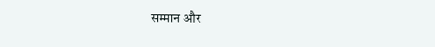सम्मान और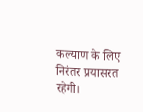कल्याण के लिए निरंतर प्रयासरत रहेगी।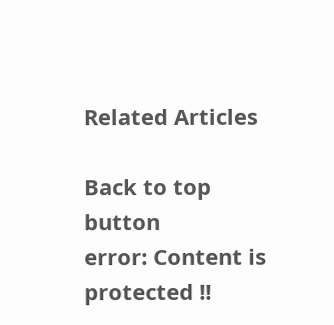Related Articles

Back to top button
error: Content is protected !!